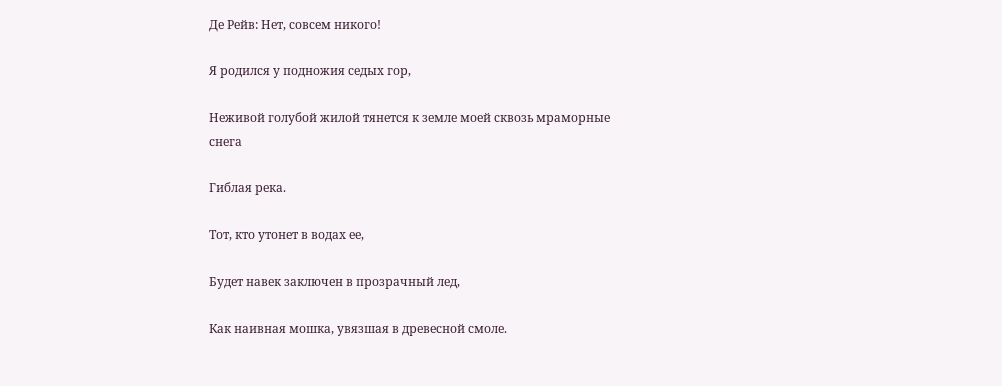Де Рейв: Нет, совсем никого!

Я родился у подножия седых гор,

Неживой голубой жилой тянется к земле моей сквозь мраморные снега

Гиблая река.

Тот, кто утонет в водах ее,

Будет навек заключен в прозрачный лед,

Как наивная мошка, увязшая в древесной смоле.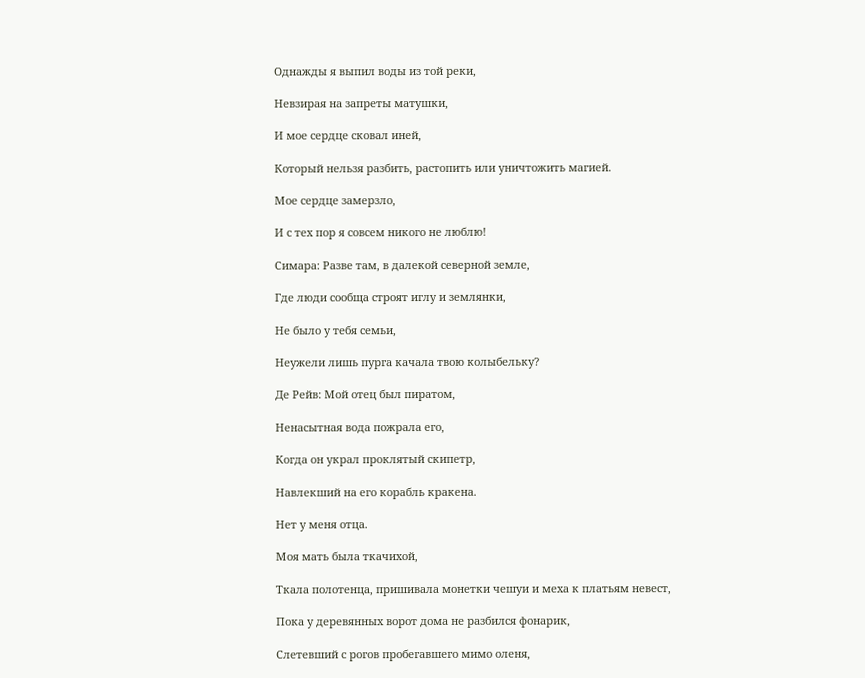Однажды я выпил воды из той реки,

Невзирая на запреты матушки,

И мое сердце сковал иней,

Который нельзя разбить, растопить или уничтожить магией.

Мое сердце замерзло,

И с тех пор я совсем никого не люблю!

Симара: Разве там, в далекой северной земле,

Где люди сообща строят иглу и землянки,

Не было у тебя семьи,

Неужели лишь пурга качала твою колыбельку?

Де Рейв: Мой отец был пиратом,

Ненасытная вода пожрала его,

Когда он украл проклятый скипетр,

Навлекший на его корабль кракена.

Нет у меня отца.

Моя мать была ткачихой,

Ткала полотенца, пришивала монетки чешуи и меха к платьям невест,

Пока у деревянных ворот дома не разбился фонарик,

Слетевший с рогов пробегавшего мимо оленя,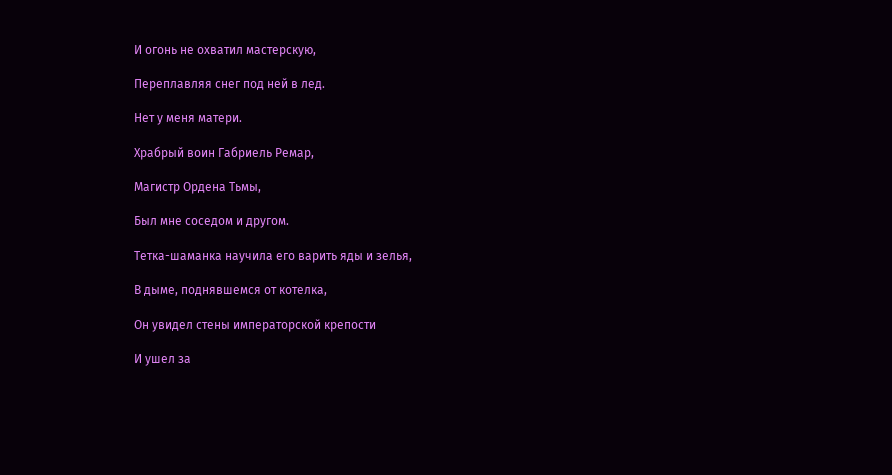И огонь не охватил мастерскую,

Переплавляя снег под ней в лед.

Нет у меня матери.

Храбрый воин Габриель Ремар,

Магистр Ордена Тьмы,

Был мне соседом и другом.

Тетка-шаманка научила его варить яды и зелья,

В дыме, поднявшемся от котелка,

Он увидел стены императорской крепости

И ушел за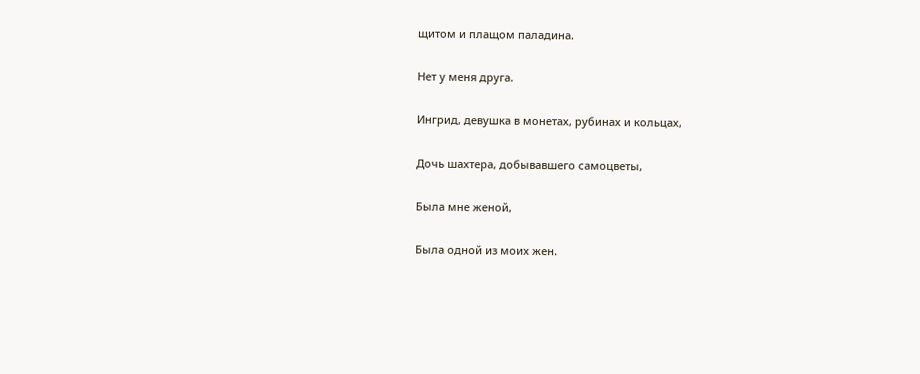щитом и плащом паладина.

Нет у меня друга.

Ингрид, девушка в монетах, рубинах и кольцах,

Дочь шахтера, добывавшего самоцветы,

Была мне женой,

Была одной из моих жен.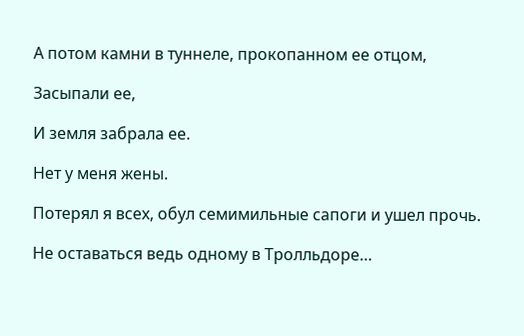А потом камни в туннеле, прокопанном ее отцом,

Засыпали ее,

И земля забрала ее.

Нет у меня жены.

Потерял я всех, обул семимильные сапоги и ушел прочь.

Не оставаться ведь одному в Тролльдоре…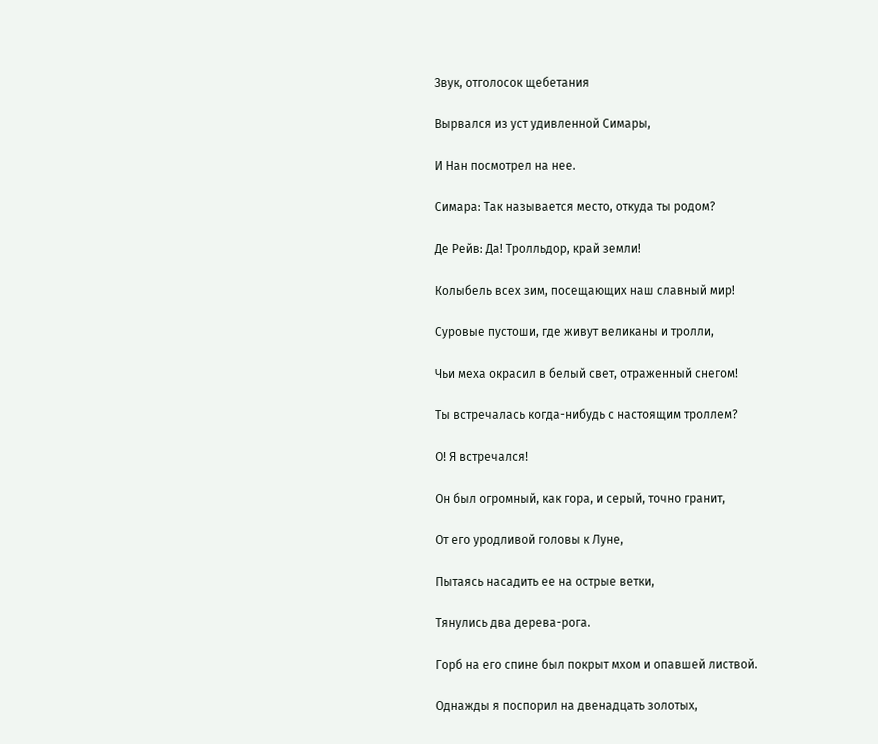Звук, отголосок щебетания

Вырвался из уст удивленной Симары,

И Нан посмотрел на нее.

Симара: Так называется место, откуда ты родом?

Де Рейв: Да! Тролльдор, край земли!

Колыбель всех зим, посещающих наш славный мир!

Суровые пустоши, где живут великаны и тролли,

Чьи меха окрасил в белый свет, отраженный снегом!

Ты встречалась когда-нибудь с настоящим троллем?

О! Я встречался!

Он был огромный, как гора, и серый, точно гранит,

От его уродливой головы к Луне,

Пытаясь насадить ее на острые ветки,

Тянулись два дерева-рога.

Горб на его спине был покрыт мхом и опавшей листвой.

Однажды я поспорил на двенадцать золотых,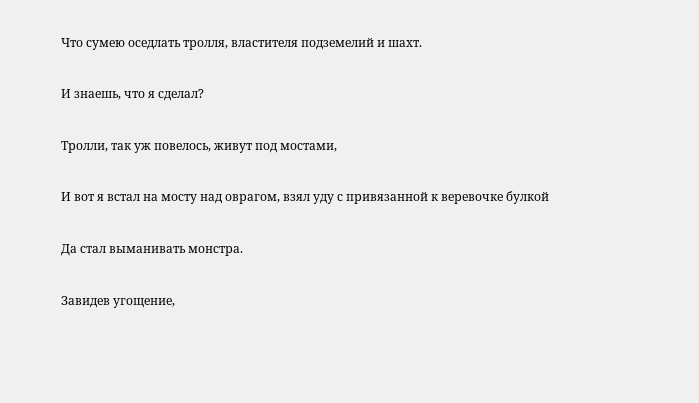Что сумею оседлать тролля, властителя подземелий и шахт.

И знаешь, что я сделал?

Тролли, так уж повелось, живут под мостами,

И вот я встал на мосту над оврагом, взял уду с привязанной к веревочке булкой

Да стал выманивать монстра.

Завидев угощение,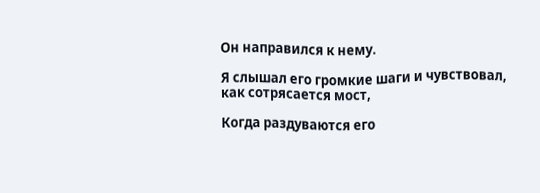Он направился к нему.

Я слышал его громкие шаги и чувствовал, как сотрясается мост,

Когда раздуваются его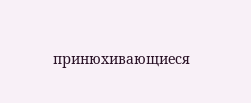принюхивающиеся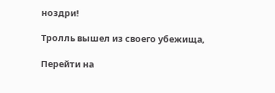ноздри!

Тролль вышел из своего убежища,

Перейти на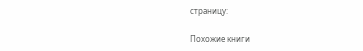страницу:

Похожие книги